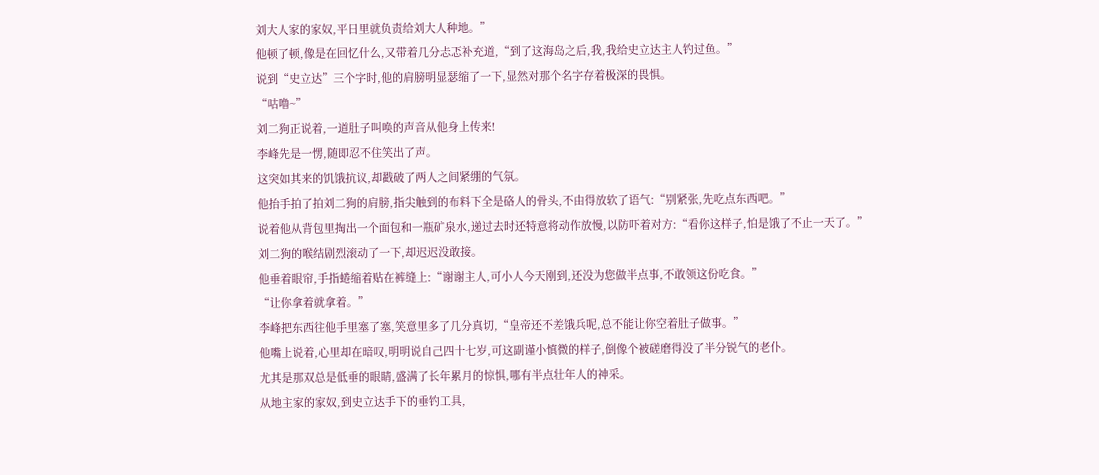刘大人家的家奴,平日里就负责给刘大人种地。”
他顿了顿,像是在回忆什么,又带着几分忐忑补充道,“到了这海岛之后,我,我给史立达主人钓过鱼。”
说到“史立达”三个字时,他的肩膀明显瑟缩了一下,显然对那个名字存着极深的畏惧。
“咕噜~”
刘二狗正说着,一道肚子叫唤的声音从他身上传来!
李峰先是一愣,随即忍不住笑出了声。
这突如其来的饥饿抗议,却戳破了两人之间紧绷的气氛。
他抬手拍了拍刘二狗的肩膀,指尖触到的布料下全是硌人的骨头,不由得放软了语气:“别紧张,先吃点东西吧。”
说着他从背包里掏出一个面包和一瓶矿泉水,递过去时还特意将动作放慢,以防吓着对方:“看你这样子,怕是饿了不止一天了。”
刘二狗的喉结剧烈滚动了一下,却迟迟没敢接。
他垂着眼帘,手指蜷缩着贴在裤缝上:“谢谢主人,可小人今天刚到,还没为您做半点事,不敢领这份吃食。”
“让你拿着就拿着。”
李峰把东西往他手里塞了塞,笑意里多了几分真切,“皇帝还不差饿兵呢,总不能让你空着肚子做事。”
他嘴上说着,心里却在暗叹,明明说自己四十七岁,可这副谨小慎微的样子,倒像个被磋磨得没了半分锐气的老仆。
尤其是那双总是低垂的眼睛,盛满了长年累月的惊惧,哪有半点壮年人的神采。
从地主家的家奴,到史立达手下的垂钓工具,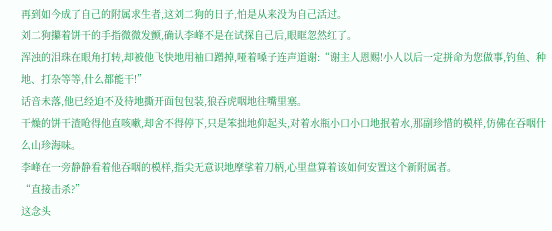再到如今成了自己的附属求生者,这刘二狗的日子,怕是从来没为自己活过。
刘二狗攥着饼干的手指微微发颤,确认李峰不是在试探自己后,眼眶忽然红了。
浑浊的泪珠在眼角打转,却被他飞快地用袖口蹭掉,哑着嗓子连声道谢:“谢主人恩赐!小人以后一定拼命为您做事,钓鱼、种地、打杂等等,什么都能干!”
话音未落,他已经迫不及待地撕开面包包装,狼吞虎咽地往嘴里塞。
干燥的饼干渣呛得他直咳嗽,却舍不得停下,只是笨拙地仰起头,对着水瓶小口小口地抿着水,那副珍惜的模样,仿佛在吞咽什么山珍海味。
李峰在一旁静静看着他吞咽的模样,指尖无意识地摩挲着刀柄,心里盘算着该如何安置这个新附属者。
“直接击杀?”
这念头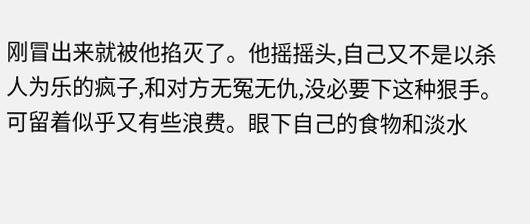刚冒出来就被他掐灭了。他摇摇头,自己又不是以杀人为乐的疯子,和对方无冤无仇,没必要下这种狠手。
可留着似乎又有些浪费。眼下自己的食物和淡水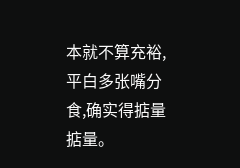本就不算充裕,平白多张嘴分食,确实得掂量掂量。